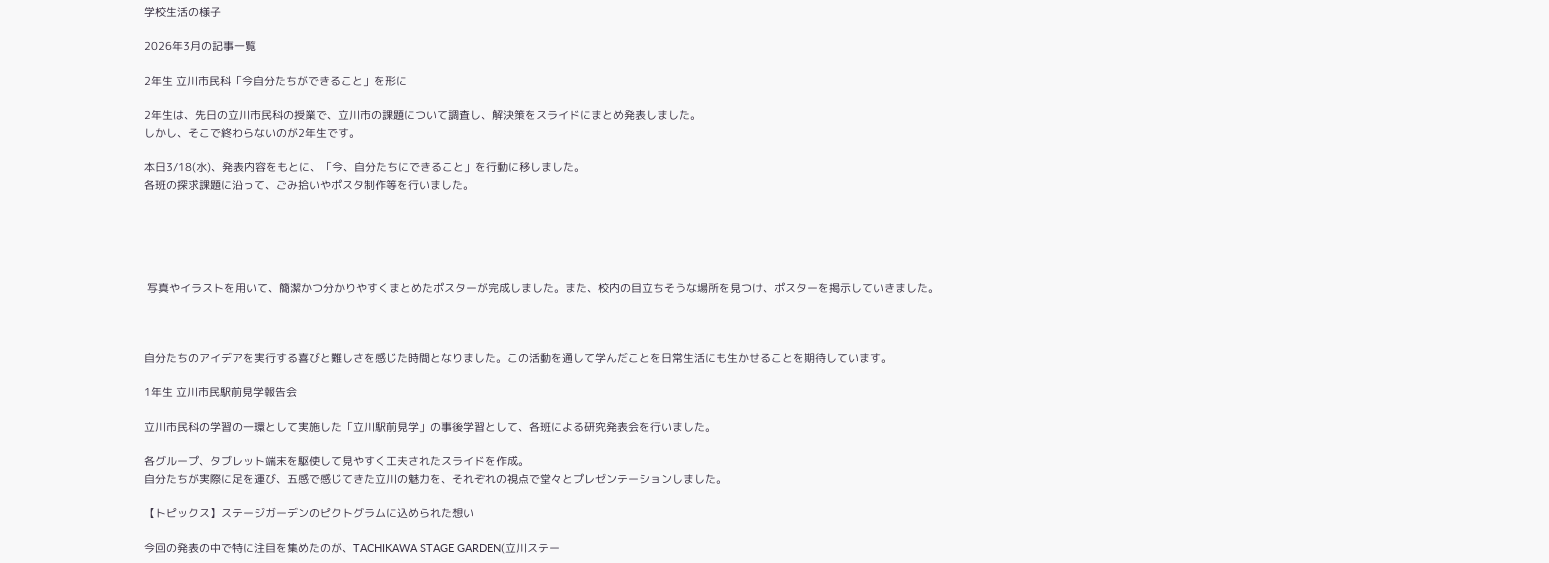学校生活の様子

2026年3月の記事一覧

2年生 立川市民科「今自分たちができること」を形に

2年生は、先日の立川市民科の授業で、立川市の課題について調査し、解決策をスライドにまとめ発表しました。
しかし、そこで終わらないのが2年生です。

本日3/18(水)、発表内容をもとに、「今、自分たちにできること」を行動に移しました。
各班の探求課題に沿って、ごみ拾いやポスタ制作等を行いました。





 写真やイラストを用いて、簡潔かつ分かりやすくまとめたポスターが完成しました。また、校内の目立ちそうな場所を見つけ、ポスターを掲示していきました。



自分たちのアイデアを実行する喜びと難しさを感じた時間となりました。この活動を通して学んだことを日常生活にも生かせることを期待しています。

1年生 立川市民駅前見学報告会

立川市民科の学習の一環として実施した「立川駅前見学」の事後学習として、各班による研究発表会を行いました。

各グループ、タブレット端末を駆使して見やすく工夫されたスライドを作成。
自分たちが実際に足を運び、五感で感じてきた立川の魅力を、それぞれの視点で堂々とプレゼンテーションしました。

【トピックス】ステージガーデンのピクトグラムに込められた想い

今回の発表の中で特に注目を集めたのが、TACHIKAWA STAGE GARDEN(立川ステー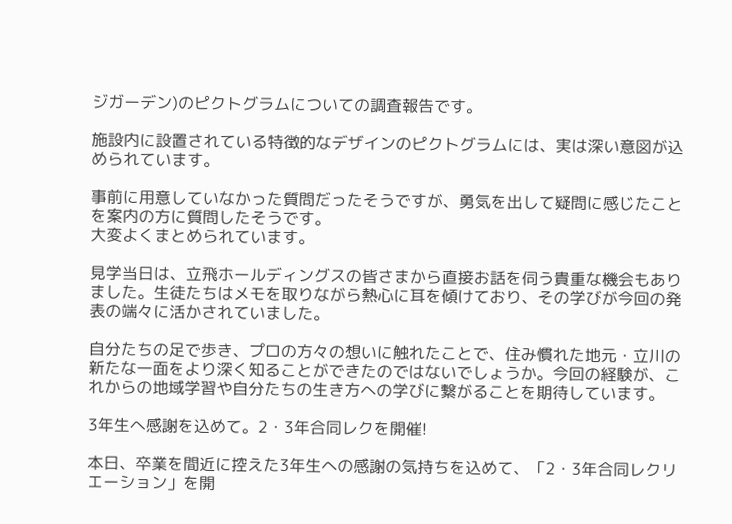ジガーデン)のピクトグラムについての調査報告です。

施設内に設置されている特徴的なデザインのピクトグラムには、実は深い意図が込められています。

事前に用意していなかった質問だったそうですが、勇気を出して疑問に感じたことを案内の方に質問したそうです。
大変よくまとめられています。

見学当日は、立飛ホールディングスの皆さまから直接お話を伺う貴重な機会もありました。生徒たちはメモを取りながら熱心に耳を傾けており、その学びが今回の発表の端々に活かされていました。

自分たちの足で歩き、プロの方々の想いに触れたことで、住み慣れた地元・立川の新たな一面をより深く知ることができたのではないでしょうか。今回の経験が、これからの地域学習や自分たちの生き方への学びに繋がることを期待しています。

3年生へ感謝を込めて。2・3年合同レクを開催!

本日、卒業を間近に控えた3年生への感謝の気持ちを込めて、「2・3年合同レクリエーション」を開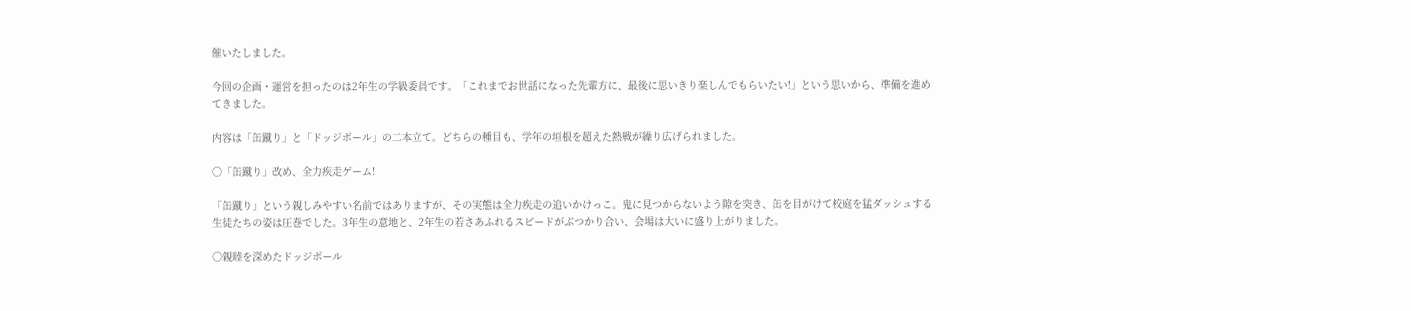催いたしました。

今回の企画・運営を担ったのは2年生の学級委員です。「これまでお世話になった先輩方に、最後に思いきり楽しんでもらいたい!」という思いから、準備を進めてきました。

内容は「缶蹴り」と「ドッジボール」の二本立て。どちらの種目も、学年の垣根を超えた熱戦が繰り広げられました。

〇「缶蹴り」改め、全力疾走ゲーム!

「缶蹴り」という親しみやすい名前ではありますが、その実態は全力疾走の追いかけっこ。鬼に見つからないよう隙を突き、缶を目がけて校庭を猛ダッシュする生徒たちの姿は圧巻でした。3年生の意地と、2年生の若さあふれるスピードがぶつかり合い、会場は大いに盛り上がりました。

〇親睦を深めたドッジボール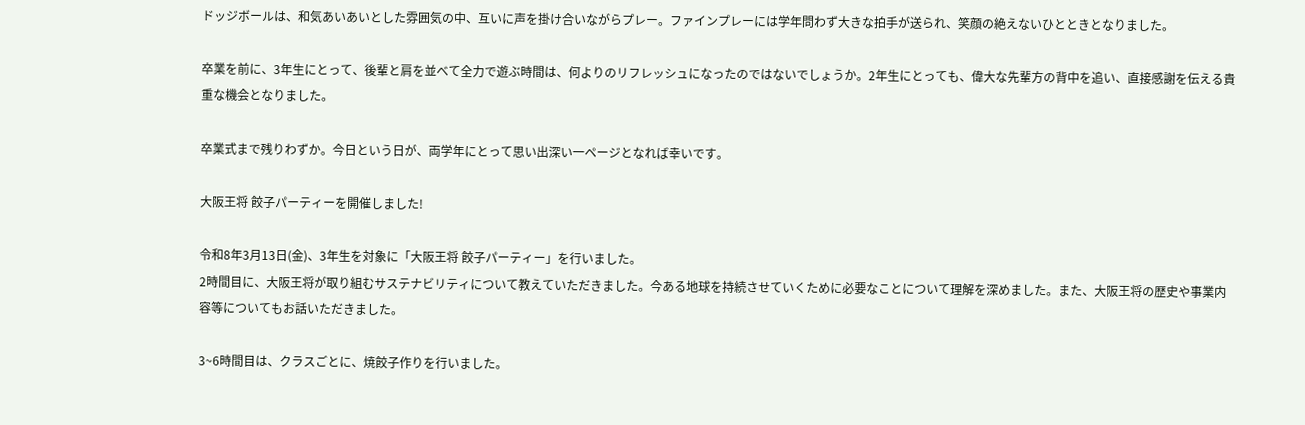ドッジボールは、和気あいあいとした雰囲気の中、互いに声を掛け合いながらプレー。ファインプレーには学年問わず大きな拍手が送られ、笑顔の絶えないひとときとなりました。

卒業を前に、3年生にとって、後輩と肩を並べて全力で遊ぶ時間は、何よりのリフレッシュになったのではないでしょうか。2年生にとっても、偉大な先輩方の背中を追い、直接感謝を伝える貴重な機会となりました。

卒業式まで残りわずか。今日という日が、両学年にとって思い出深い一ページとなれば幸いです。

大阪王将 餃子パーティーを開催しました!

令和8年3月13日(金)、3年生を対象に「大阪王将 餃子パーティー」を行いました。
2時間目に、大阪王将が取り組むサステナビリティについて教えていただきました。今ある地球を持続させていくために必要なことについて理解を深めました。また、大阪王将の歴史や事業内容等についてもお話いただきました。

3~6時間目は、クラスごとに、焼餃子作りを行いました。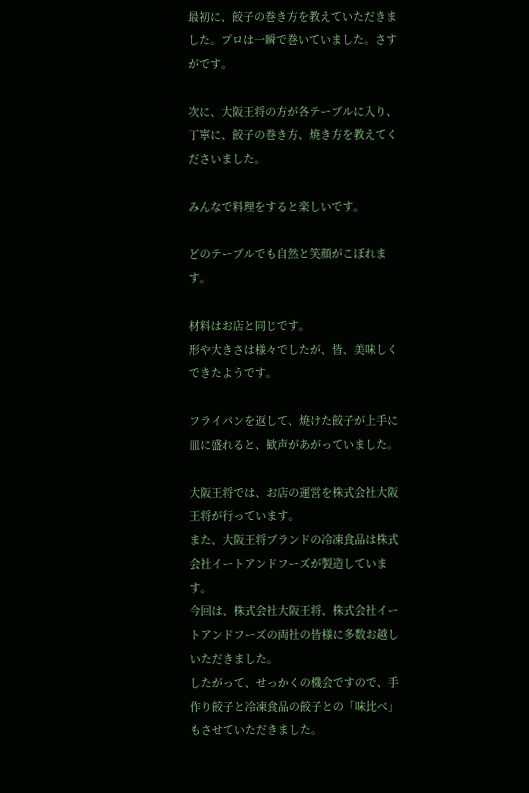最初に、餃子の巻き方を教えていただきました。プロは一瞬で巻いていました。さすがです。

次に、大阪王将の方が各テーブルに入り、丁寧に、餃子の巻き方、焼き方を教えてくださいました。

みんなで料理をすると楽しいです。

どのテーブルでも自然と笑顔がこぼれます。

材料はお店と同じです。
形や大きさは様々でしたが、皆、美味しくできたようです。

フライパンを返して、焼けた餃子が上手に皿に盛れると、歓声があがっていました。

大阪王将では、お店の運営を株式会社大阪王将が行っています。
また、大阪王将ブランドの冷凍食品は株式会社イートアンドフーズが製造しています。
今回は、株式会社大阪王将、株式会社イートアンドフーズの両社の皆様に多数お越しいただきました。
したがって、せっかくの機会ですので、手作り餃子と冷凍食品の餃子との「味比べ」もさせていただきました。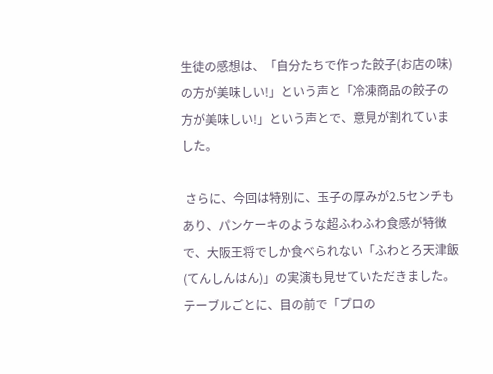生徒の感想は、「自分たちで作った餃子(お店の味)の方が美味しい!」という声と「冷凍商品の餃子の方が美味しい!」という声とで、意見が割れていました。

 さらに、今回は特別に、玉子の厚みが2.5センチもあり、パンケーキのような超ふわふわ食感が特徴で、大阪王将でしか食べられない「ふわとろ天津飯(てんしんはん)」の実演も見せていただきました。
テーブルごとに、目の前で「プロの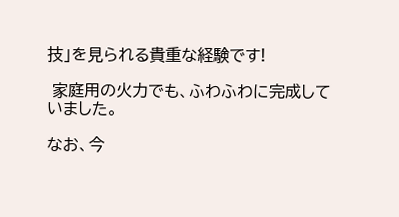技」を見られる貴重な経験です!

 家庭用の火力でも、ふわふわに完成していました。

なお、今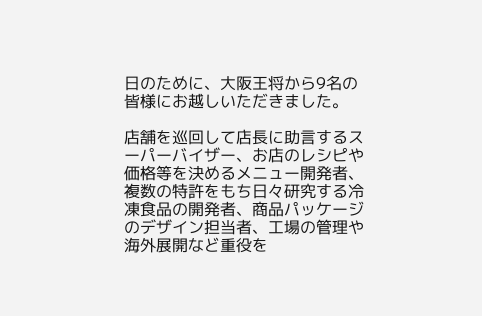日のために、大阪王将から9名の皆様にお越しいただきました。

店舗を巡回して店長に助言するスーパーバイザー、お店のレシピや価格等を決めるメニュー開発者、複数の特許をもち日々研究する冷凍食品の開発者、商品パッケージのデザイン担当者、工場の管理や海外展開など重役を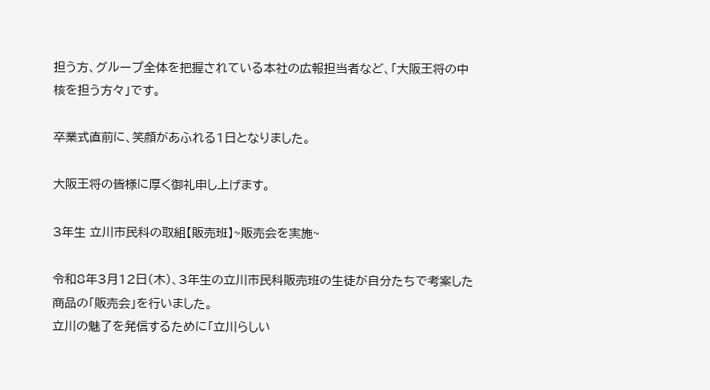担う方、グループ全体を把握されている本社の広報担当者など、「大阪王将の中核を担う方々」です。

卒業式直前に、笑顔があふれる1日となりました。

大阪王将の皆様に厚く御礼申し上げます。

3年生 立川市民科の取組【販売班】~販売会を実施~

令和8年3月12日(木)、3年生の立川市民科販売班の生徒が自分たちで考案した商品の「販売会」を行いました。
立川の魅了を発信するために「立川らしい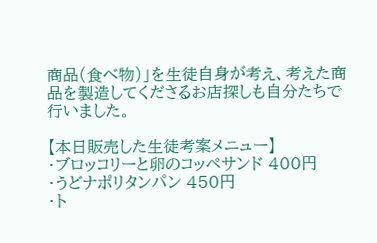商品(食べ物)」を生徒自身が考え、考えた商品を製造してくださるお店探しも自分たちで行いました。

【本日販売した生徒考案メニュー】
・ブロッコリーと卵のコッペサンド 400円
・うどナポリタンパン 450円
・ト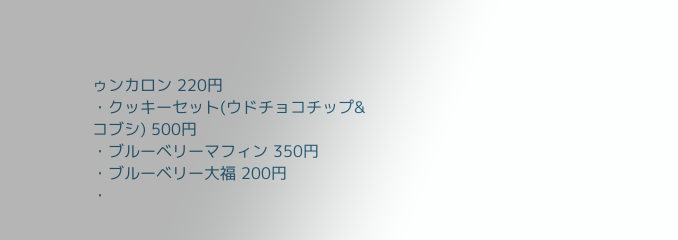ゥンカロン 220円
・クッキーセット(ウドチョコチップ&コブシ) 500円
・ブルーベリーマフィン 350円
・ブルーベリー大福 200円
・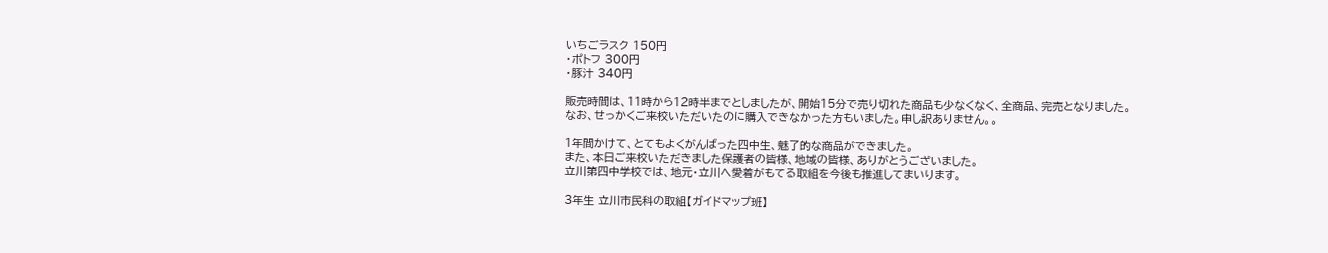いちごラスク 150円
・ポトフ 300円
・豚汁 340円

販売時間は、11時から12時半までとしましたが、開始15分で売り切れた商品も少なくなく、全商品、完売となりました。
なお、せっかくご来校いただいたのに購入できなかった方もいました。申し訳ありません。。

1年間かけて、とてもよくがんばった四中生、魅了的な商品ができました。
また、本日ご来校いただきました保護者の皆様、地域の皆様、ありがとうございました。
立川第四中学校では、地元・立川へ愛着がもてる取組を今後も推進してまいります。

3年生 立川市民科の取組【ガイドマップ班】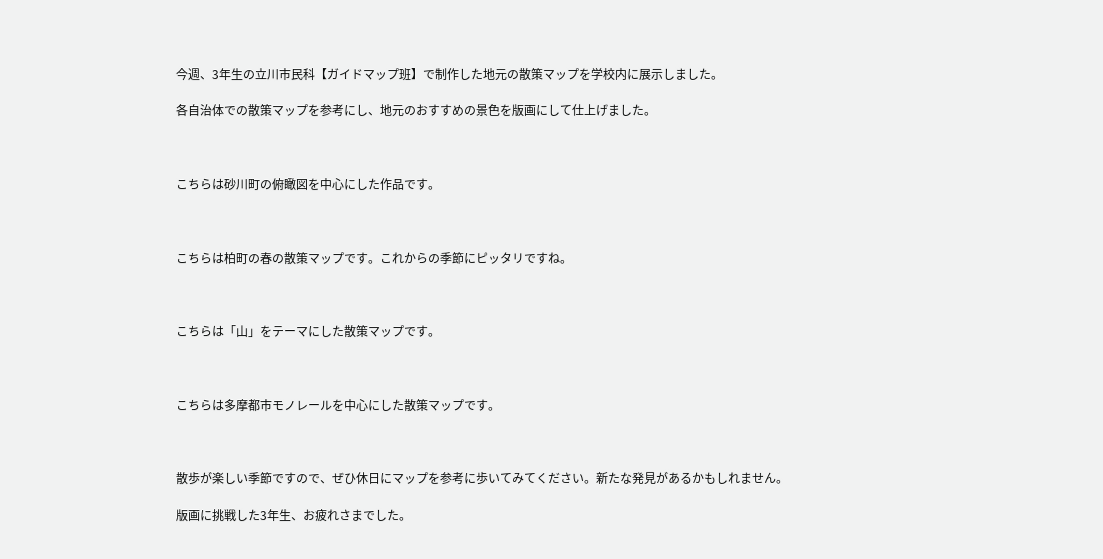今週、3年生の立川市民科【ガイドマップ班】で制作した地元の散策マップを学校内に展示しました。

各自治体での散策マップを参考にし、地元のおすすめの景色を版画にして仕上げました。



こちらは砂川町の俯瞰図を中心にした作品です。



こちらは柏町の春の散策マップです。これからの季節にピッタリですね。



こちらは「山」をテーマにした散策マップです。



こちらは多摩都市モノレールを中心にした散策マップです。



散歩が楽しい季節ですので、ぜひ休日にマップを参考に歩いてみてください。新たな発見があるかもしれません。

版画に挑戦した3年生、お疲れさまでした。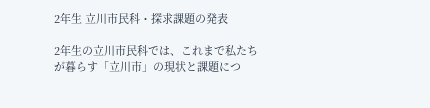2年生 立川市民科・探求課題の発表

2年生の立川市民科では、これまで私たちが暮らす「立川市」の現状と課題につ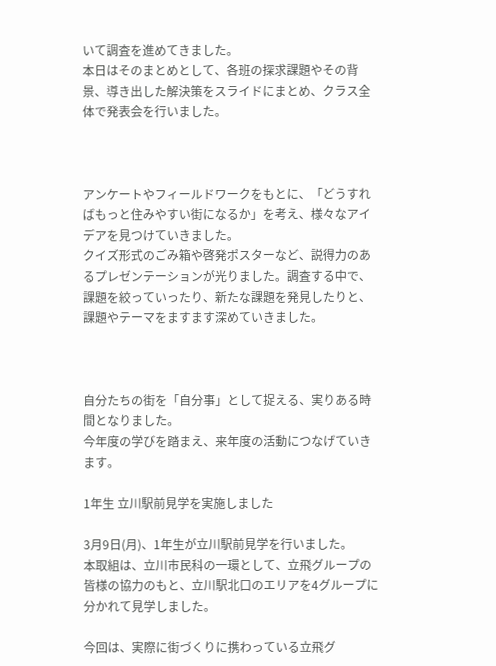いて調査を進めてきました。
本日はそのまとめとして、各班の探求課題やその背景、導き出した解決策をスライドにまとめ、クラス全体で発表会を行いました。



アンケートやフィールドワークをもとに、「どうすればもっと住みやすい街になるか」を考え、様々なアイデアを見つけていきました。
クイズ形式のごみ箱や啓発ポスターなど、説得力のあるプレゼンテーションが光りました。調査する中で、課題を絞っていったり、新たな課題を発見したりと、課題やテーマをますます深めていきました。



自分たちの街を「自分事」として捉える、実りある時間となりました。
今年度の学びを踏まえ、来年度の活動につなげていきます。

1年生 立川駅前見学を実施しました

3月9日(月)、1年生が立川駅前見学を行いました。
本取組は、立川市民科の一環として、立飛グループの皆様の協力のもと、立川駅北口のエリアを4グループに分かれて見学しました。

今回は、実際に街づくりに携わっている立飛グ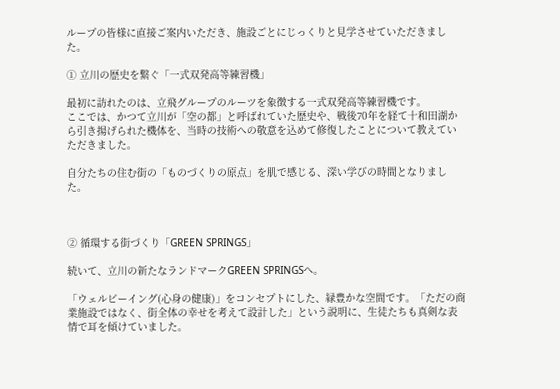ループの皆様に直接ご案内いただき、施設ごとにじっくりと見学させていただきました。

① 立川の歴史を繋ぐ「一式双発高等練習機」

最初に訪れたのは、立飛グループのルーツを象徴する一式双発高等練習機です。
ここでは、かつて立川が「空の都」と呼ばれていた歴史や、戦後70年を経て十和田湖から引き揚げられた機体を、当時の技術への敬意を込めて修復したことについて教えていただきました。

自分たちの住む街の「ものづくりの原点」を肌で感じる、深い学びの時間となりました。



② 循環する街づくり「GREEN SPRINGS」

続いて、立川の新たなランドマークGREEN SPRINGSへ。

「ウェルビーイング(心身の健康)」をコンセプトにした、緑豊かな空間です。「ただの商業施設ではなく、街全体の幸せを考えて設計した」という説明に、生徒たちも真剣な表情で耳を傾けていました。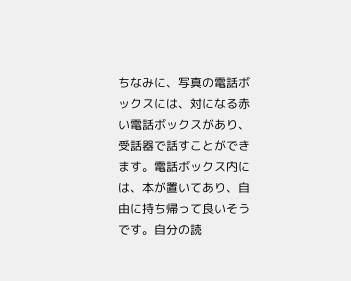ちなみに、写真の電話ボックスには、対になる赤い電話ボックスがあり、受話器で話すことができます。電話ボックス内には、本が置いてあり、自由に持ち帰って良いそうです。自分の読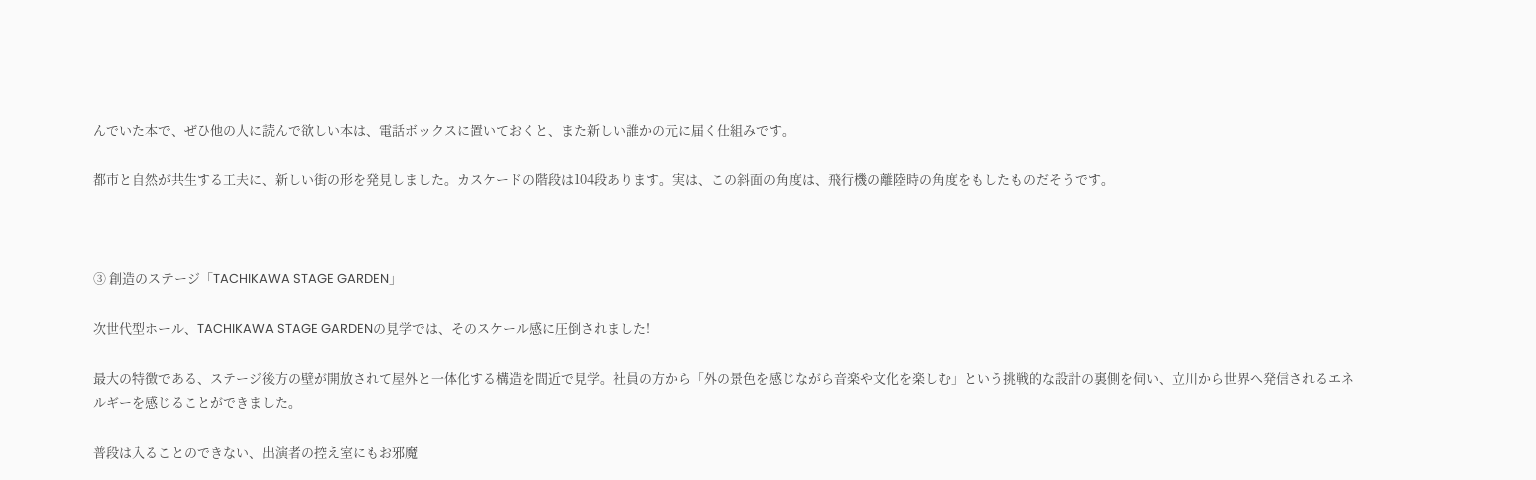んでいた本で、ぜひ他の人に読んで欲しい本は、電話ボックスに置いておくと、また新しい誰かの元に届く仕組みです。

都市と自然が共生する工夫に、新しい街の形を発見しました。カスケードの階段は104段あります。実は、この斜面の角度は、飛行機の離陸時の角度をもしたものだそうです。



③ 創造のステージ「TACHIKAWA STAGE GARDEN」

次世代型ホール、TACHIKAWA STAGE GARDENの見学では、そのスケール感に圧倒されました!

最大の特徴である、ステージ後方の壁が開放されて屋外と一体化する構造を間近で見学。社員の方から「外の景色を感じながら音楽や文化を楽しむ」という挑戦的な設計の裏側を伺い、立川から世界へ発信されるエネルギーを感じることができました。

普段は入ることのできない、出演者の控え室にもお邪魔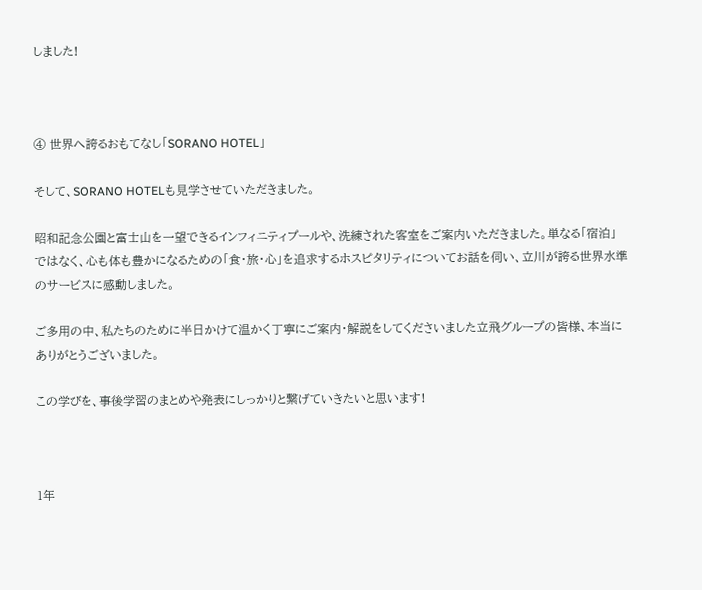しました!



④ 世界へ誇るおもてなし「SORANO HOTEL」

そして、SORANO HOTELも見学させていただきました。

昭和記念公園と富士山を一望できるインフィニティプールや、洗練された客室をご案内いただきました。単なる「宿泊」ではなく、心も体も豊かになるための「食・旅・心」を追求するホスピタリティについてお話を伺い、立川が誇る世界水準のサービスに感動しました。

ご多用の中、私たちのために半日かけて温かく丁寧にご案内・解説をしてくださいました立飛グループの皆様、本当にありがとうございました。

この学びを、事後学習のまとめや発表にしっかりと繋げていきたいと思います!



1年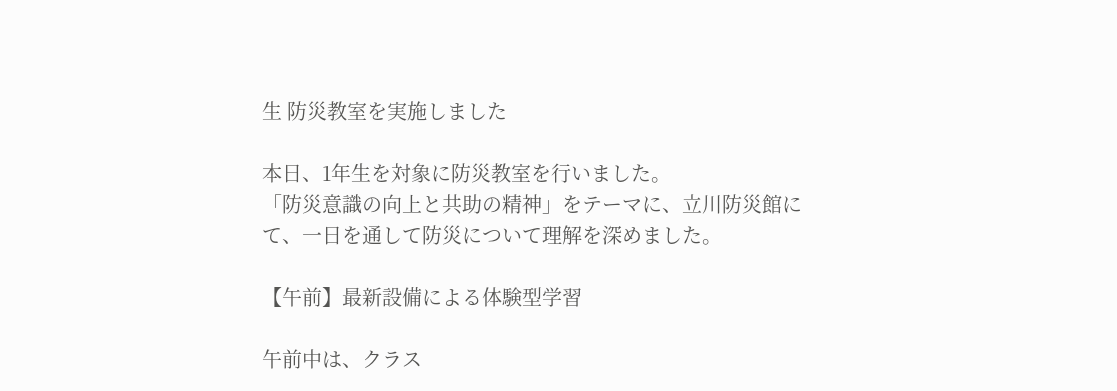生 防災教室を実施しました

本日、1年生を対象に防災教室を行いました。
「防災意識の向上と共助の精神」をテーマに、立川防災館にて、一日を通して防災について理解を深めました。

【午前】最新設備による体験型学習

午前中は、クラス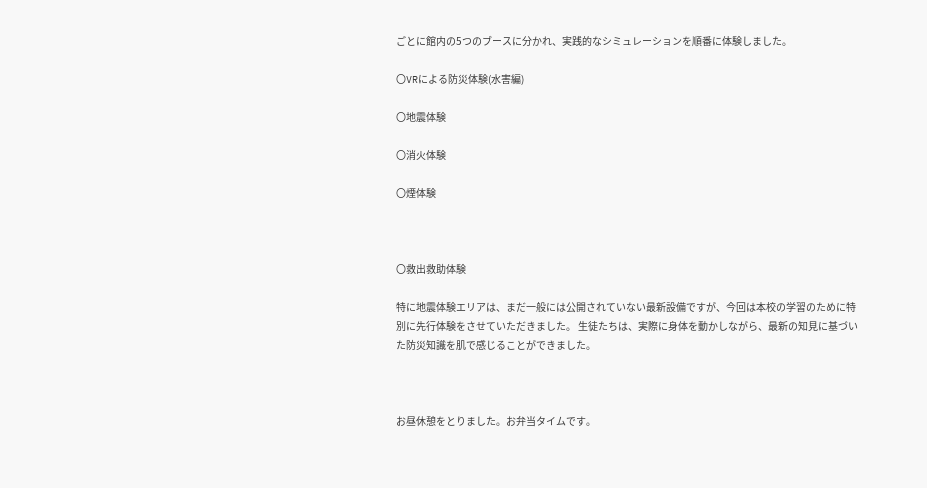ごとに館内の5つのブースに分かれ、実践的なシミュレーションを順番に体験しました。

〇VRによる防災体験(水害編)

〇地震体験

〇消火体験

〇煙体験



〇救出救助体験

特に地震体験エリアは、まだ一般には公開されていない最新設備ですが、今回は本校の学習のために特別に先行体験をさせていただきました。 生徒たちは、実際に身体を動かしながら、最新の知見に基づいた防災知識を肌で感じることができました。



お昼休憩をとりました。お弁当タイムです。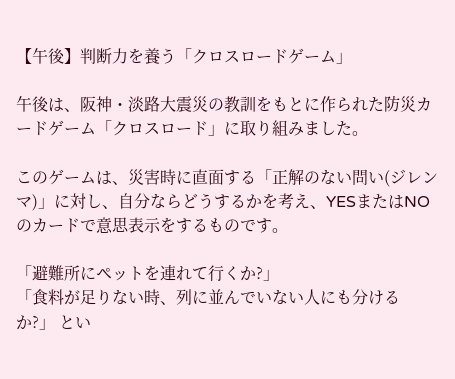【午後】判断力を養う「クロスロードゲーム」

午後は、阪神・淡路大震災の教訓をもとに作られた防災カードゲーム「クロスロード」に取り組みました。

このゲームは、災害時に直面する「正解のない問い(ジレンマ)」に対し、自分ならどうするかを考え、YESまたはNOのカードで意思表示をするものです。

「避難所にペットを連れて行くか?」
「食料が足りない時、列に並んでいない人にも分けるか?」 とい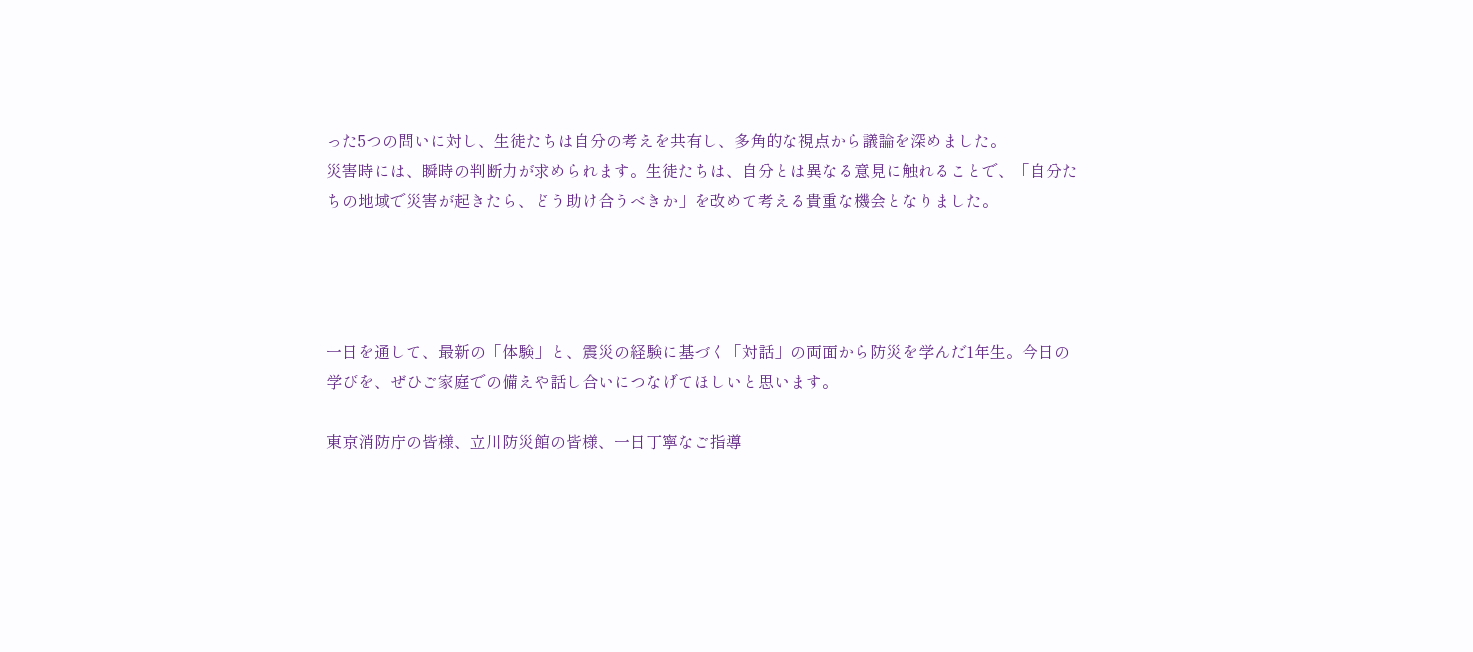った5つの問いに対し、生徒たちは自分の考えを共有し、多角的な視点から議論を深めました。
災害時には、瞬時の判断力が求められます。生徒たちは、自分とは異なる意見に触れることで、「自分たちの地域で災害が起きたら、どう助け合うべきか」を改めて考える貴重な機会となりました。




一日を通して、最新の「体験」と、震災の経験に基づく「対話」の両面から防災を学んだ1年生。今日の学びを、ぜひご家庭での備えや話し合いにつなげてほしいと思います。

東京消防庁の皆様、立川防災館の皆様、一日丁寧なご指導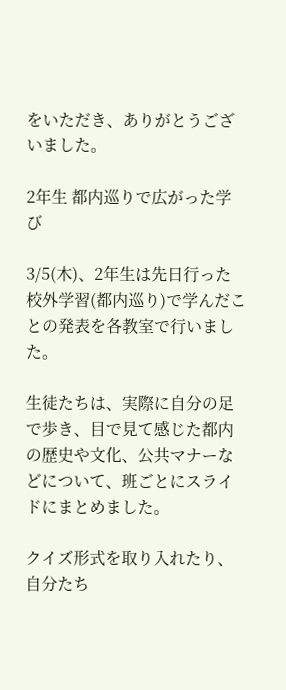をいただき、ありがとうございました。

2年生 都内巡りで広がった学び

3/5(木)、2年生は先日行った校外学習(都内巡り)で学んだことの発表を各教室で行いました。

生徒たちは、実際に自分の足で歩き、目で見て感じた都内の歴史や文化、公共マナーなどについて、班ごとにスライドにまとめました。

クイズ形式を取り入れたり、自分たち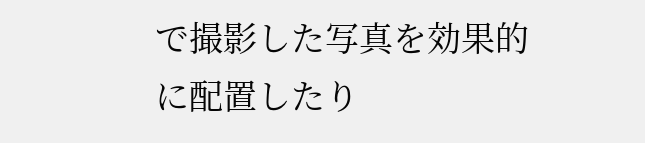で撮影した写真を効果的に配置したり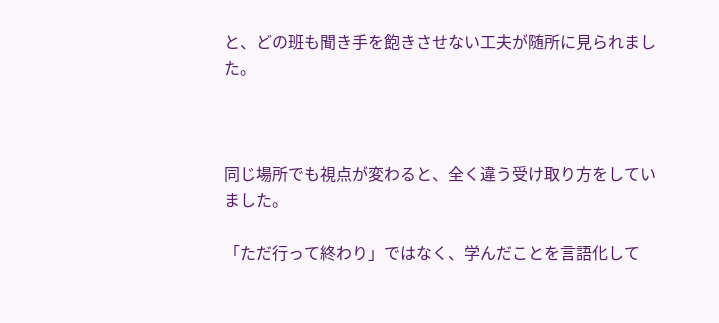と、どの班も聞き手を飽きさせない工夫が随所に見られました。



同じ場所でも視点が変わると、全く違う受け取り方をしていました。

「ただ行って終わり」ではなく、学んだことを言語化して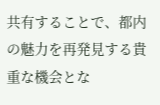共有することで、都内の魅力を再発見する貴重な機会とな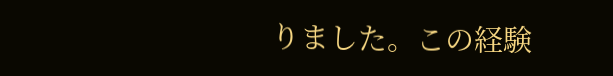りました。この経験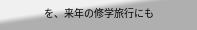を、来年の修学旅行にも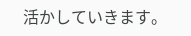活かしていきます。